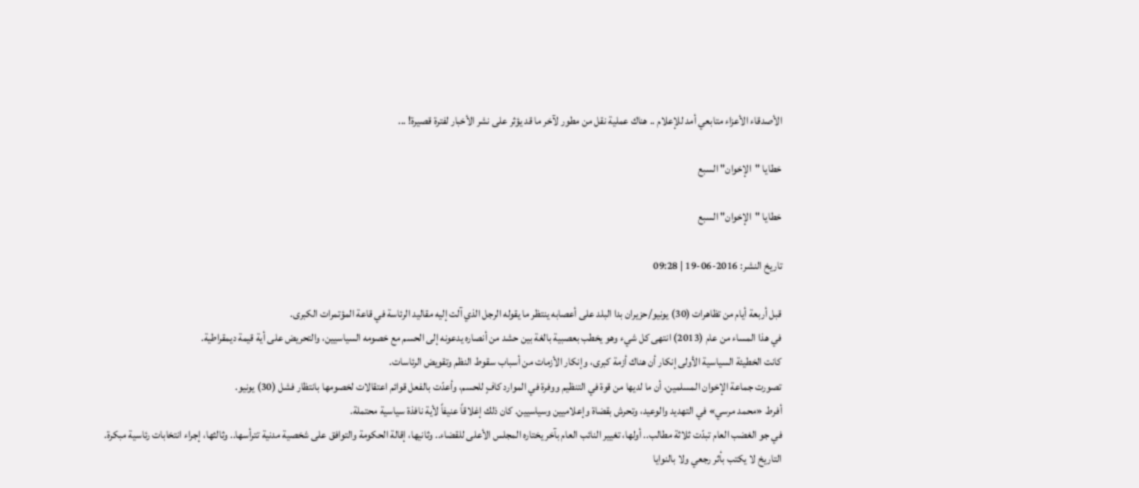الأصدقاء الأعزاء متابعي أمد للإعلام .. هناك عملية نقل من مطور لآخر ما قد يؤثر على نشر الأخبار لفترة قصيرة! ...

خطايا "الإخوان" السبع

خطايا "الإخوان" السبع

تاريخ النشر: 2016-06-19 | 09:28

قبل أربعة أيام من تظاهرات (30) يونيو/حزيران بدا البلد على أعصابه ينتظر ما يقوله الرجل الذي آلت إليه مقاليد الرئاسة في قاعة المؤتمرات الكبرى.
في هذا المساء من عام (2013) انتهى كل شيء وهو يخطب بعصبية بالغة بين حشد من أنصاره يدعونه إلى الحسم مع خصومه السياسيين، والتحريض على أية قيمة ديمقراطية.
كانت الخطيئة السياسية الأولى إنكار أن هناك أزمة كبرى، وإنكار الأزمات من أسباب سقوط النظم وتقويض الرئاسات.
تصورت جماعة الإخوان المسلمين، أن ما لديها من قوة في التنظيم ووفرة في الموارد كافٍ للحسم، وأعدّت بالفعل قوائم اعتقالات لخصومها بانتظار فشل (30) يونيو.
أفرط «محمد مرسي» في التهديد والوعيد، وتحرش بقضاة وإعلاميين وسياسيين. كان ذلك إغلاقاً عنيفاً لأية نافذة سياسية محتملة.
في جو الغضب العام تبدّت ثلاثة مطالب.. أولها، تغيير النائب العام بآخر يختاره المجلس الأعلى للقضاء.. وثانيها، إقالة الحكومة والتوافق على شخصية مدنية تترأسها.. وثالثها، إجراء انتخابات رئاسية مبكرة.
التاريخ لا يكتب بأثر رجعي ولا بالنوايا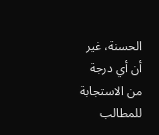الحسنة، غير أن أي درجة من الاستجابة للمطالب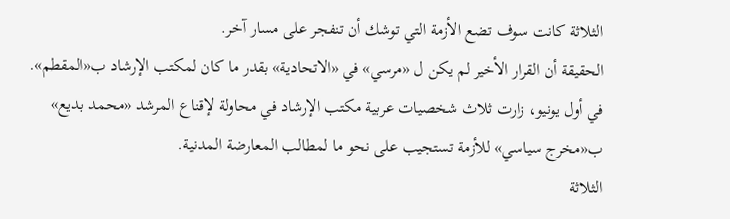الثلاثة كانت سوف تضع الأزمة التي توشك أن تنفجر على مسار آخر.
الحقيقة أن القرار الأخير لم يكن ل «مرسي» في «الاتحادية» بقدر ما كان لمكتب الإرشاد ب«المقطم».
في أول يونيو، زارت ثلاث شخصيات عربية مكتب الإرشاد في محاولة لإقناع المرشد «محمد بديع» ب«مخرج سياسي» للأزمة تستجيب على نحو ما لمطالب المعارضة المدنية.
الثلاثة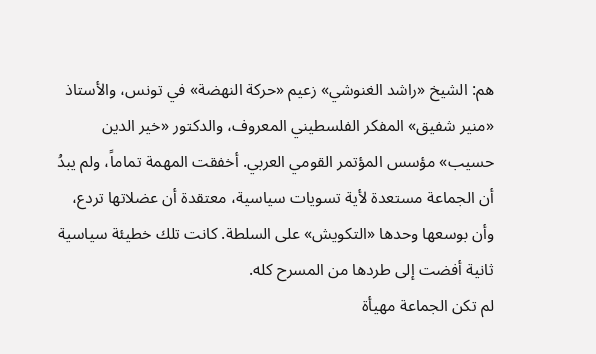هم: الشيخ «راشد الغنوشي» زعيم «حركة النهضة» في تونس، والأستاذ «منير شفيق» المفكر الفلسطيني المعروف، والدكتور «خير الدين حسيب» مؤسس المؤتمر القومي العربي. أخفقت المهمة تماماً، ولم يبدُ أن الجماعة مستعدة لأية تسويات سياسية، معتقدة أن عضلاتها تردع، وأن بوسعها وحدها «التكويش» على السلطة. كانت تلك خطيئة سياسية ثانية أفضت إلى طردها من المسرح كله.
لم تكن الجماعة مهيأة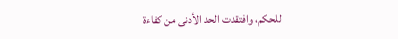للحكم، وافتقدت الحد الأدنى من كفاءة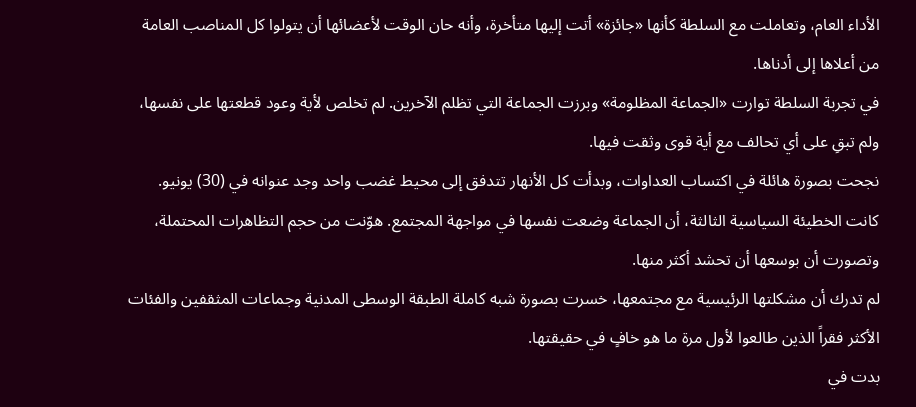الأداء العام، وتعاملت مع السلطة كأنها «جائزة» أتت إليها متأخرة، وأنه حان الوقت لأعضائها أن يتولوا كل المناصب العامة من أعلاها إلى أدناها.
في تجربة السلطة توارت «الجماعة المظلومة» وبرزت الجماعة التي تظلم الآخرين. لم تخلص لأية وعود قطعتها على نفسها، ولم تبقِ على أي تحالف مع أية قوى وثقت فيها.
نجحت بصورة هائلة في اكتساب العداوات، وبدأت كل الأنهار تتدفق إلى محيط غضب واحد وجد عنوانه في (30) يونيو.
كانت الخطيئة السياسية الثالثة، أن الجماعة وضعت نفسها في مواجهة المجتمع. هوّنت من حجم التظاهرات المحتملة، وتصورت أن بوسعها أن تحشد أكثر منها.
لم تدرك أن مشكلتها الرئيسية مع مجتمعها، خسرت بصورة شبه كاملة الطبقة الوسطى المدنية وجماعات المثقفين والفئات الأكثر فقراً الذين طالعوا لأول مرة ما هو خافٍ في حقيقتها.
بدت في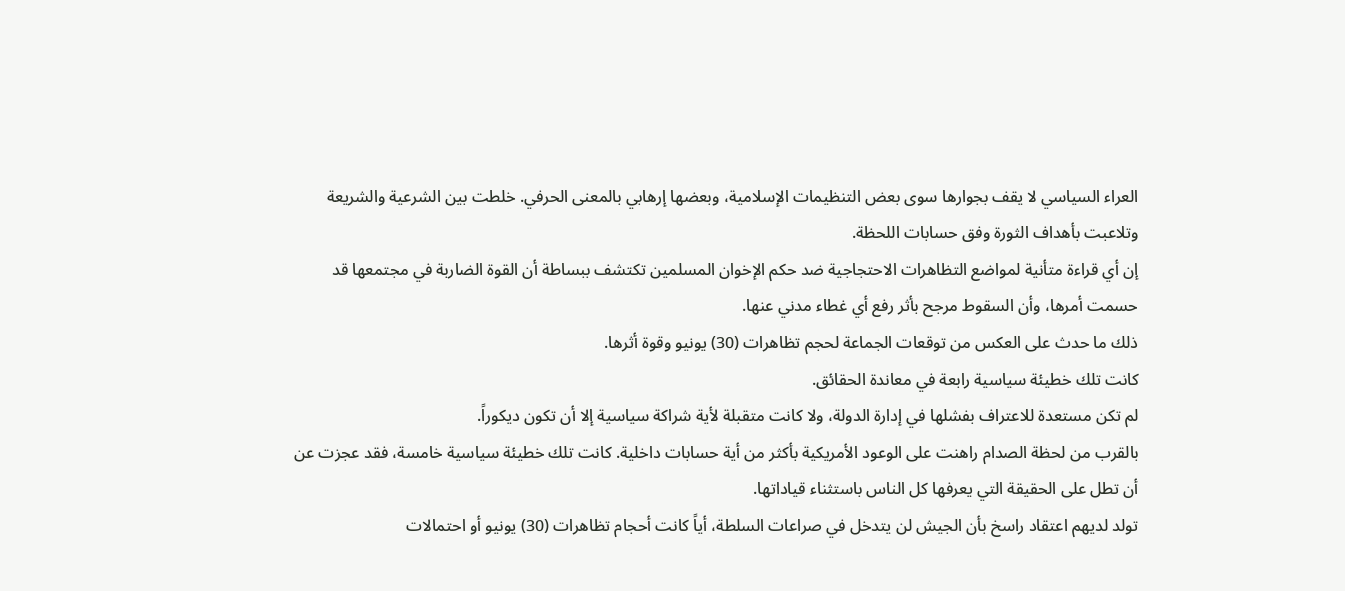العراء السياسي لا يقف بجوارها سوى بعض التنظيمات الإسلامية، وبعضها إرهابي بالمعنى الحرفي. خلطت بين الشرعية والشريعة وتلاعبت بأهداف الثورة وفق حسابات اللحظة.
إن أي قراءة متأنية لمواضع التظاهرات الاحتجاجية ضد حكم الإخوان المسلمين تكتشف ببساطة أن القوة الضاربة في مجتمعها قد حسمت أمرها، وأن السقوط مرجح بأثر رفع أي غطاء مدني عنها.
ذلك ما حدث على العكس من توقعات الجماعة لحجم تظاهرات (30) يونيو وقوة أثرها.
كانت تلك خطيئة سياسية رابعة في معاندة الحقائق.
لم تكن مستعدة للاعتراف بفشلها في إدارة الدولة، ولا كانت متقبلة لأية شراكة سياسية إلا أن تكون ديكوراً.
بالقرب من لحظة الصدام راهنت على الوعود الأمريكية بأكثر من أية حسابات داخلية. كانت تلك خطيئة سياسية خامسة، فقد عجزت عن أن تطل على الحقيقة التي يعرفها كل الناس باستثناء قياداتها.
تولد لديهم اعتقاد راسخ بأن الجيش لن يتدخل في صراعات السلطة، أياً كانت أحجام تظاهرات (30) يونيو أو احتمالات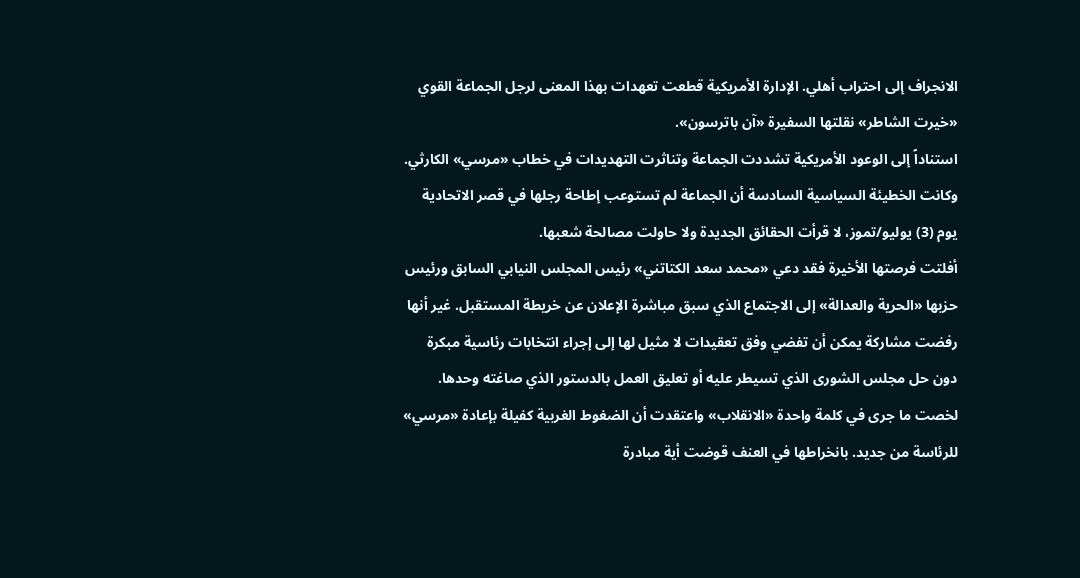الانجراف إلى احتراب أهلي. الإدارة الأمريكية قطعت تعهدات بهذا المعنى لرجل الجماعة القوي «خيرت الشاطر» نقلتها السفيرة «آن باترسون».
استناداً إلى الوعود الأمريكية تشددت الجماعة وتناثرت التهديدات في خطاب «مرسي» الكارثي.
وكانت الخطيئة السياسية السادسة أن الجماعة لم تستوعب إطاحة رجلها في قصر الاتحادية يوم (3) يوليو/تموز، لا قرأت الحقائق الجديدة ولا حاولت مصالحة شعبها.
أفلتت فرصتها الأخيرة فقد دعي «محمد سعد الكتاتني» رئيس المجلس النيابي السابق ورئيس حزبها «الحرية والعدالة» إلى الاجتماع الذي سبق مباشرة الإعلان عن خريطة المستقبل. غير أنها رفضت مشاركة يمكن أن تفضي وفق تعقيدات لا مثيل لها إلى إجراء انتخابات رئاسية مبكرة دون حل مجلس الشورى الذي تسيطر عليه أو تعليق العمل بالدستور الذي صاغته وحدها.
لخصت ما جرى في كلمة واحدة «الانقلاب» واعتقدت أن الضغوط الغربية كفيلة بإعادة «مرسي» للرئاسة من جديد. بانخراطها في العنف قوضت أية مبادرة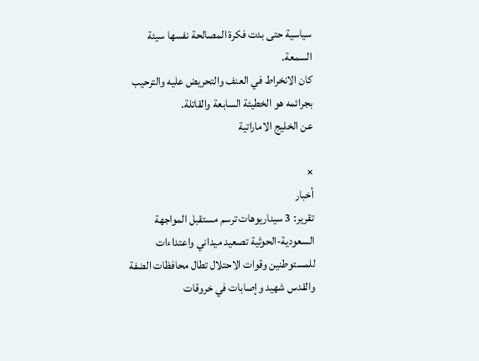سياسية حتى بدت فكرة المصالحة نفسها سيئة السمعة.
كان الانخراط في العنف والتحريض عليه والترحيب بجرائمه هو الخطيئة السابعة والقاتلة.
عن الخليج الاماراتية

×
أخبار
تقرير: 3 سيناريوهات ترسم مستقبل المواجهة السعودية-الحوثية تصعيد ميداني واعتداءات للمستوطنين وقوات الاحتلال تطال محافظات الضفة والقدس شهيد وإصابات في خروقات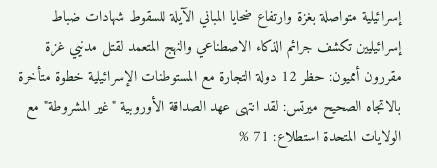إسرائيلية متواصلة بغزة وارتفاع ضحايا المباني الآيلة للسقوط شهادات ضباط إسرائيليين تكشف جرائم الذكاء الاصطناعي والنهج المتعمد لقتل مدنيي غزة مقررون أمميون: حظر 12 دولة التجارة مع المستوطنات الإسرائيلية خطوة متأخرة بالاتجاه الصحيح ميرتس: لقد انتهى عهد الصداقة الأوروبية "غير المشروطة" مع الولايات المتحدة استطلاع: 71 %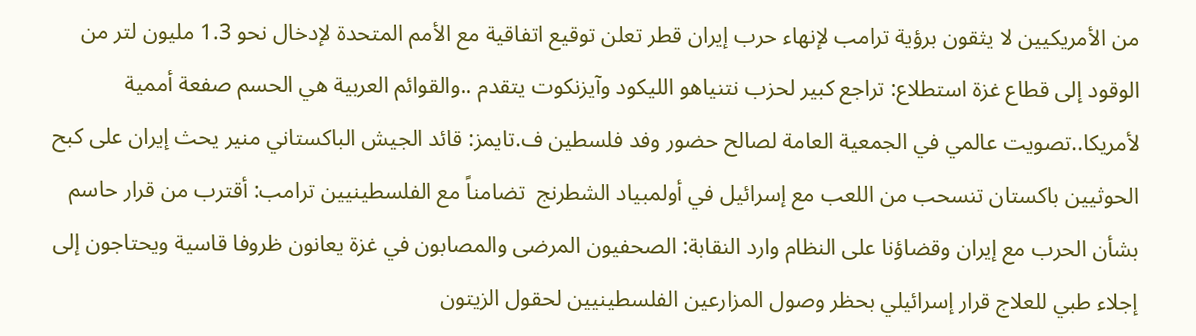من الأمريكيين لا يثقون برؤية ترامب لإنهاء حرب إيران قطر تعلن توقيع اتفاقية مع الأمم المتحدة لإدخال نحو 1.3 مليون لتر من الوقود إلى قطاع غزة استطلاع: تراجع كبير لحزب نتنياهو الليكود وآيزنكوت يتقدم ..والقوائم العربية هي الحسم صفعة أممية لأمريكا..تصويت عالمي في الجمعية العامة لصالح حضور وفد فلسطين ف.تايمز: قائد الجيش الباكستاني منير يحث إيران على كبح الحوثيين باكستان تنسحب من اللعب مع إسرائيل في أولمبياد الشطرنج  تضامناً مع الفلسطينيين ترامب: أقترب من قرار حاسم بشأن الحرب مع إيران وقضاؤنا على النظام وارد النقابة: الصحفيون المرضى والمصابون في غزة يعانون ظروفا قاسية ويحتاجون إلى إجلاء طبي للعلاج قرار إسرائيلي بحظر وصول المزارعين الفلسطينيين لحقول الزيتون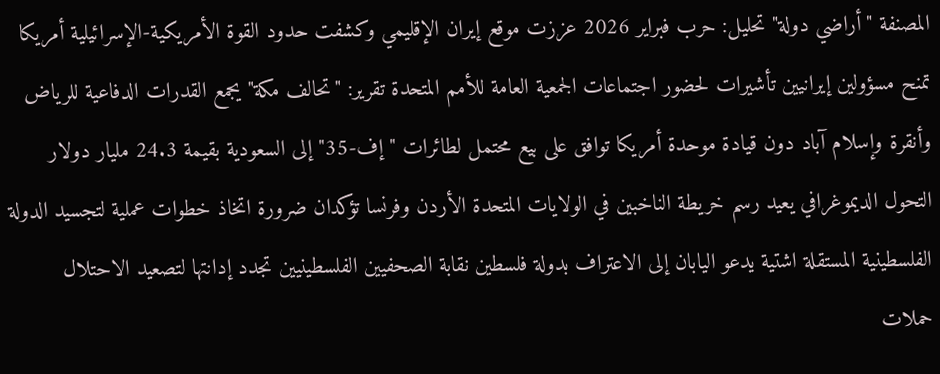المصنفة "أراضي دولة" تحليل: حرب فبراير 2026 عززت موقع إيران الإقليمي وكشفت حدود القوة الأمريكية-الإسرائيلية أمريكا تمنح مسؤولين إيرانيين تأشيرات لحضور اجتماعات الجمعية العامة للأمم المتحدة تقرير: "تحالف مكة" يجمع القدرات الدفاعية للرياض وأنقرة وإسلام آباد دون قيادة موحدة أمريكا توافق على بيع محتمل لطائرات "إف-35" إلى السعودية بقيمة 24.3 مليار دولار التحول الديموغرافي يعيد رسم خريطة الناخبين في الولايات المتحدة الأردن وفرنسا تؤكدان ضرورة اتخاذ خطوات عملية لتجسيد الدولة الفلسطينية المستقلة اشتية يدعو اليابان إلى الاعتراف بدولة فلسطين نقابة الصحفيين الفلسطينيين تجدد إدانتها لتصعيد الاحتلال حملات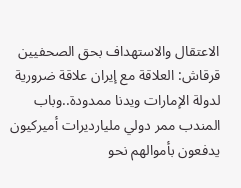الاعتقال والاستهداف بحق الصحفيين قرقاش: العلاقة مع إيران علاقة ضرورية لدولة الإمارات ويدنا ممدودة..وباب المندب ممر دولي مليارديرات أميركيون يدفعون بأموالهم نحو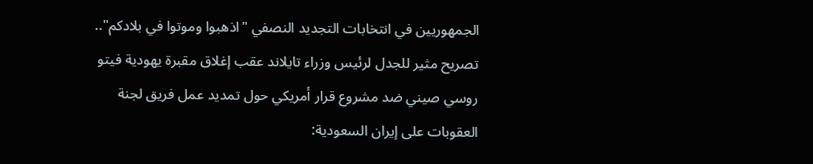الجمهوريين في انتخابات التجديد النصفي "اذهبوا وموتوا في بلادكم".. تصريح مثير للجدل لرئيس وزراء تايلاند عقب إغلاق مقبرة يهودية فيتو روسي صيني ضد مشروع قرار أمريكي حول تمديد عمل فريق لجنة العقوبات على إيران السعودية: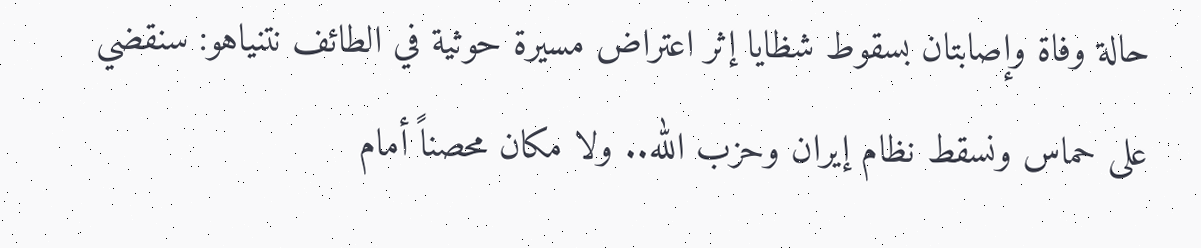حالة وفاة وإصابتان بسقوط شظايا إثر اعتراض مسيرة حوثية في الطائف نتنياهو: سنقضي على حماس ونسقط نظام إيران وحزب الله.. ولا مكان محصناً أمام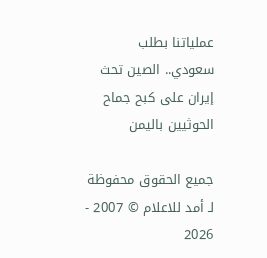عملياتنا بطلب سعودي.. الصين تحث إيران على كبح جماح الحوثيين باليمن

جميع الحقوق محفوظة لـ أمد للاعلام © 2007 - 2026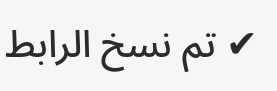✔ تم نسخ الرابط